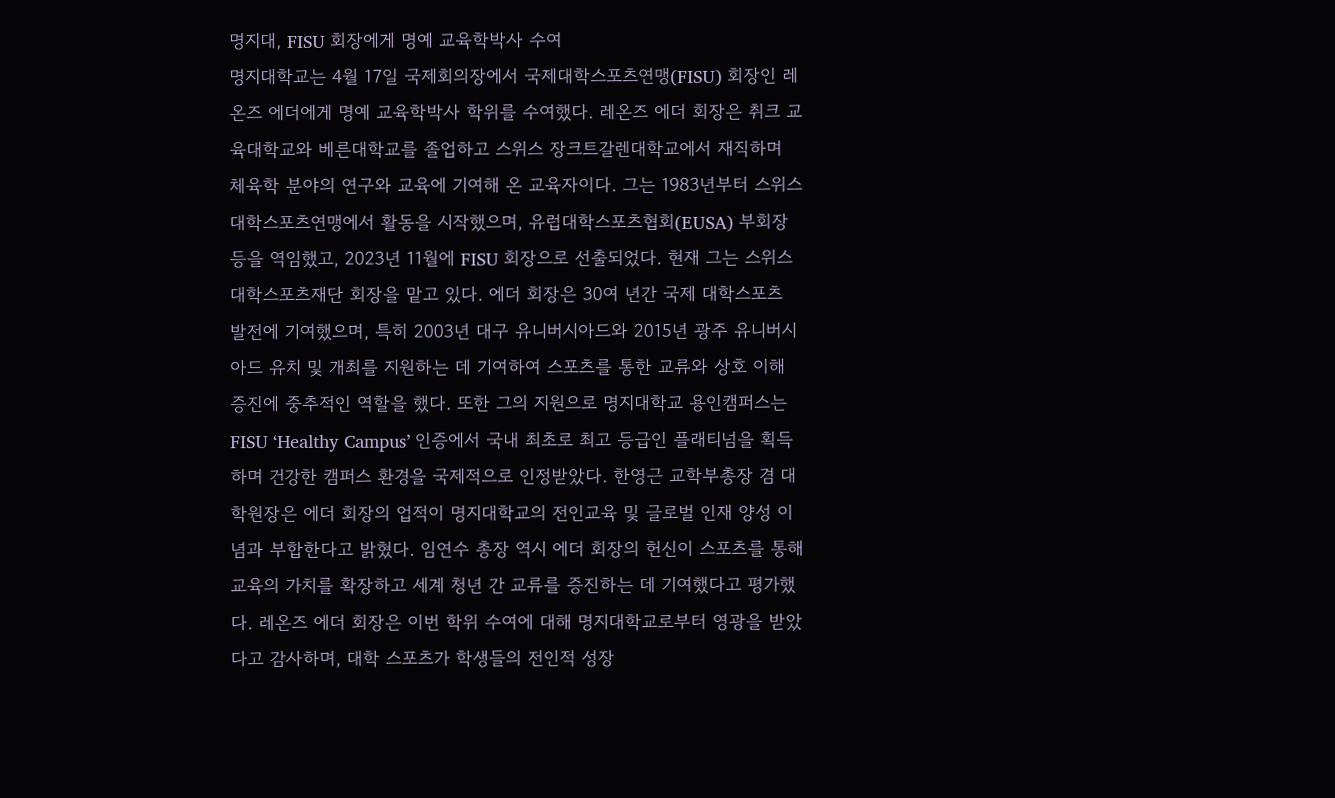명지대, FISU 회장에게 명예 교육학박사 수여
명지대학교는 4월 17일 국제회의장에서 국제대학스포츠연맹(FISU) 회장인 레온즈 에더에게 명예 교육학박사 학위를 수여했다. 레온즈 에더 회장은 취크 교육대학교와 베른대학교를 졸업하고 스위스 장크트갈렌대학교에서 재직하며 체육학 분야의 연구와 교육에 기여해 온 교육자이다. 그는 1983년부터 스위스 대학스포츠연맹에서 활동을 시작했으며, 유럽대학스포츠협회(EUSA) 부회장 등을 역임했고, 2023년 11월에 FISU 회장으로 선출되었다. 현재 그는 스위스 대학스포츠재단 회장을 맡고 있다. 에더 회장은 30여 년간 국제 대학스포츠 발전에 기여했으며, 특히 2003년 대구 유니버시아드와 2015년 광주 유니버시아드 유치 및 개최를 지원하는 데 기여하여 스포츠를 통한 교류와 상호 이해 증진에 중추적인 역할을 했다. 또한 그의 지원으로 명지대학교 용인캠퍼스는 FISU ‘Healthy Campus’ 인증에서 국내 최초로 최고 등급인 플래티넘을 획득하며 건강한 캠퍼스 환경을 국제적으로 인정받았다. 한영근 교학부총장 겸 대학원장은 에더 회장의 업적이 명지대학교의 전인교육 및 글로벌 인재 양성 이념과 부합한다고 밝혔다. 임연수 총장 역시 에더 회장의 헌신이 스포츠를 통해 교육의 가치를 확장하고 세계 청년 간 교류를 증진하는 데 기여했다고 평가했다. 레온즈 에더 회장은 이번 학위 수여에 대해 명지대학교로부터 영광을 받았다고 감사하며, 대학 스포츠가 학생들의 전인적 성장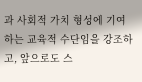과 사회적 가치 형성에 기여하는 교육적 수단임을 강조하고, 앞으로도 스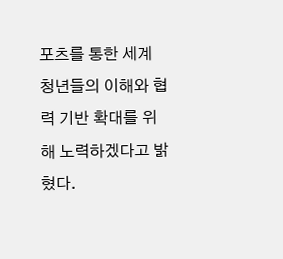포츠를 통한 세계 청년들의 이해와 협력 기반 확대를 위해 노력하겠다고 밝혔다.